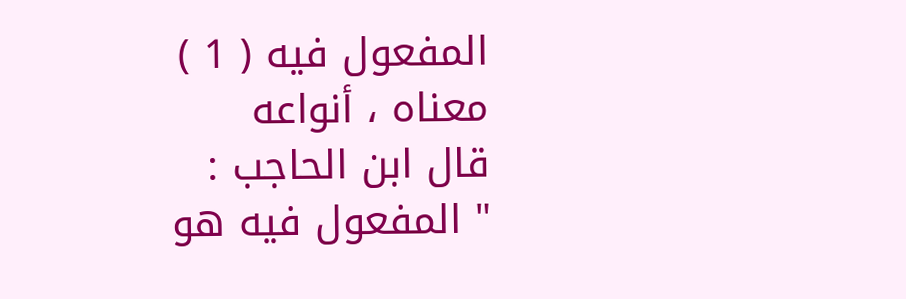المفعول فيه ( 1 )
معناه ، أنواعه
قال ابن الحاجب :
" المفعول فيه هو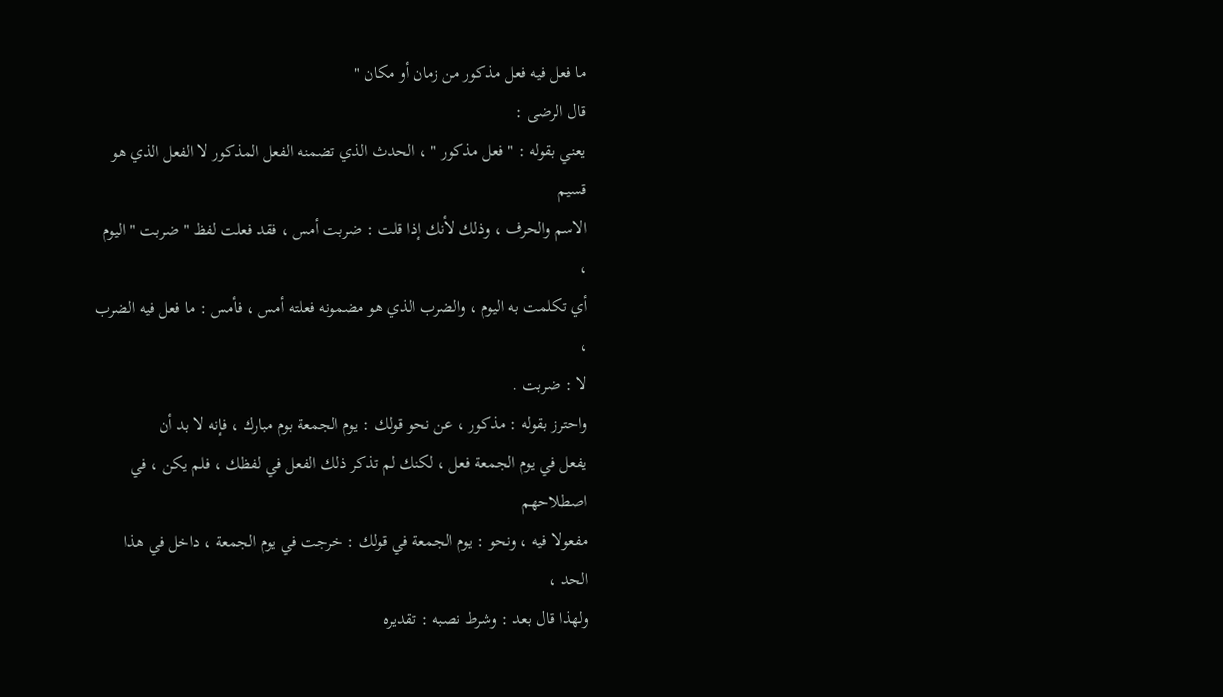ما فعل فيه فعل مذكور من زمان أو مكان "
قال الرضى :
يعني بقوله : " فعل مذكور " ، الحدث الذي تضمنه الفعل المذكور لا الفعل الذي هو قسيم
الاسم والحرف ، وذلك لأنك إذا قلت : ضربت أمس ، فقد فعلت لفظ " ضربت " اليوم ،
أي تكلمت به اليوم ، والضرب الذي هو مضمونه فعلته أمس ، فأمس : ما فعل فيه الضرب ،
لا : ضربت .
واحترز بقوله : مذكور ، عن نحو قولك : يوم الجمعة بوم مبارك ، فإنه لا بد أن
يفعل في يوم الجمعة فعل ، لكنك لم تذكر ذلك الفعل في لفظك ، فلم يكن ، في اصطلاحهم
مفعولا فيه ، ونحو : يوم الجمعة في قولك : خرجت في يوم الجمعة ، داخل في هذا الحد ،
ولهذا قال بعد : وشرط نصبه : تقديره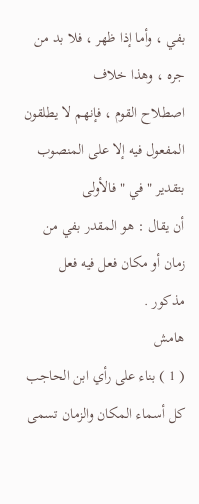بفي ، وأما إذا ظهر ، فلا بد من جره ، وهذا خلاف
اصطلاح القوم ، فإنهم لا يطلقون المفعول فيه إلا على المنصوب بتقدير " في " فالأولى
أن يقال : هو المقدر بفي من زمان أو مكان فعل فيه فعل مذكور .
هامش
( 1 ) بناء على رأي ابن الحاجب كل أسماء المكان والزمان تسمى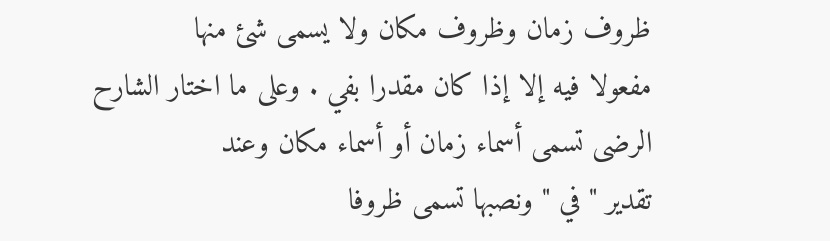ظروف زمان وظروف مكان ولا يسمى شئ منها
مفعولا فيه إلا إذا كان مقدرا بفي . وعلى ما اختار الشارح الرضى تسمى أسماء زمان أو أسماء مكان وعند
تقدير " في " ونصبها تسمى ظروفا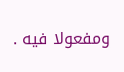ومفعولا فيه .